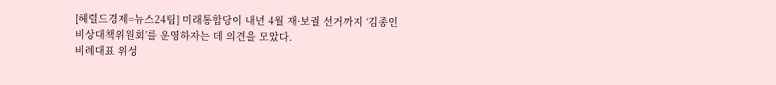[헤럴드경제=뉴스24팀] 미래통합당이 내년 4월 재·보궐 선거까지 ‘김종인 비상대책위원회’를 운영하자는 데 의견을 모았다.
비례대표 위성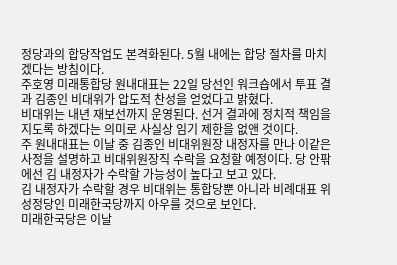정당과의 합당작업도 본격화된다. 5월 내에는 합당 절차를 마치겠다는 방침이다.
주호영 미래통합당 원내대표는 22일 당선인 워크숍에서 투표 결과 김종인 비대위가 압도적 찬성을 얻었다고 밝혔다.
비대위는 내년 재보선까지 운영된다. 선거 결과에 정치적 책임을 지도록 하겠다는 의미로 사실상 임기 제한을 없앤 것이다.
주 원내대표는 이날 중 김종인 비대위원장 내정자를 만나 이같은 사정을 설명하고 비대위원장직 수락을 요청할 예정이다. 당 안팎에선 김 내정자가 수락할 가능성이 높다고 보고 있다.
김 내정자가 수락할 경우 비대위는 통합당뿐 아니라 비례대표 위성정당인 미래한국당까지 아우를 것으로 보인다.
미래한국당은 이날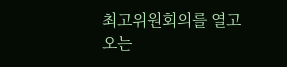최고위원회의를 열고 오는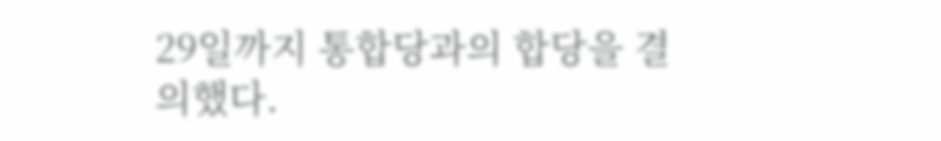29일까지 통합당과의 합당을 결의했다.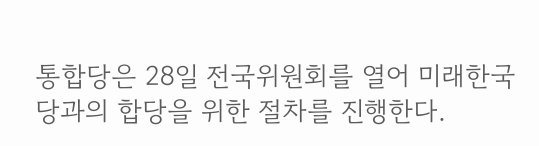통합당은 28일 전국위원회를 열어 미래한국당과의 합당을 위한 절차를 진행한다.